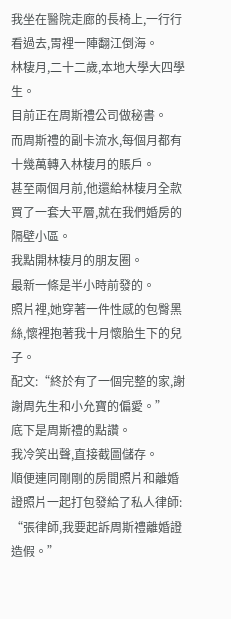我坐在醫院走廊的長椅上,一行行看過去,胃裡一陣翻江倒海。
林棲月,二十二歲,本地大學大四學生。
目前正在周斯禮公司做秘書。
而周斯禮的副卡流水,每個月都有十幾萬轉入林棲月的賬戶。
甚至兩個月前,他還給林棲月全款買了一套大平層,就在我們婚房的隔壁小區。
我點開林棲月的朋友圈。
最新一條是半小時前發的。
照片裡,她穿著一件性感的包臀黑絲,懷裡抱著我十月懷胎生下的兒子。
配文:“終於有了一個完整的家,謝謝周先生和小允寶的偏愛。”
底下是周斯禮的點讚。
我冷笑出聲,直接截圖儲存。
順便連同剛剛的房間照片和離婚證照片一起打包發給了私人律師:
“張律師,我要起訴周斯禮離婚證造假。”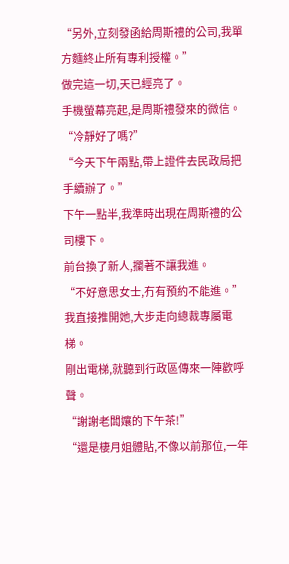“另外,立刻發函給周斯禮的公司,我單方麵終止所有專利授權。”
做完這一切,天已經亮了。
手機螢幕亮起,是周斯禮發來的微信。
“冷靜好了嗎?”
“今天下午兩點,帶上證件去民政局把手續辦了。”
下午一點半,我準時出現在周斯禮的公司樓下。
前台換了新人,攔著不讓我進。
“不好意思女士,冇有預約不能進。”
我直接推開她,大步走向總裁專屬電梯。
剛出電梯,就聽到行政區傳來一陣歡呼聲。
“謝謝老闆孃的下午茶!”
“還是棲月姐體貼,不像以前那位,一年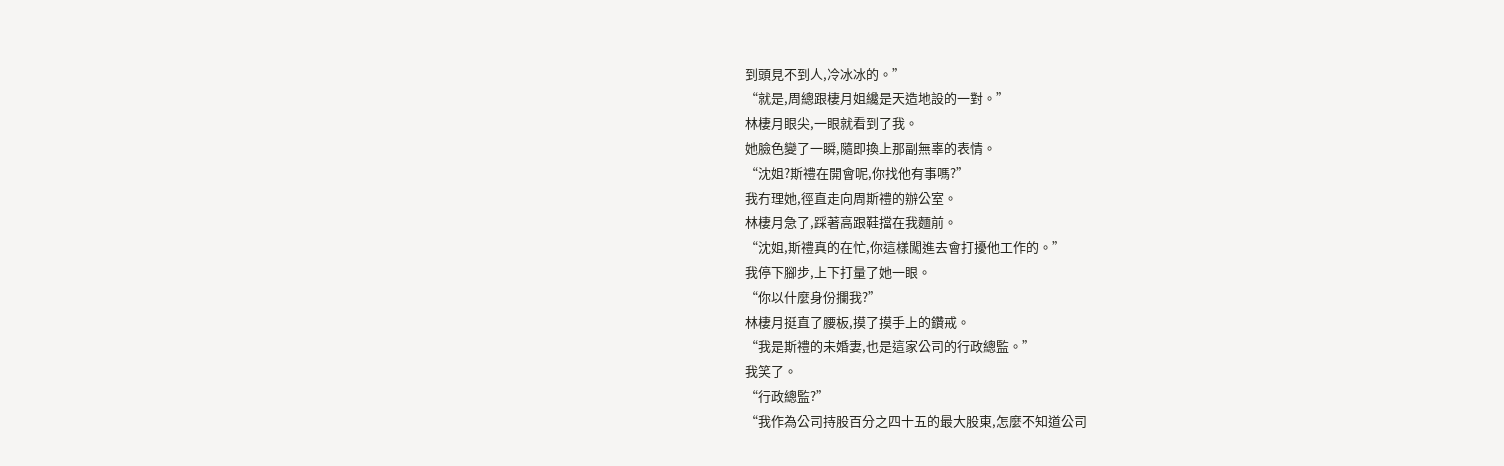到頭見不到人,冷冰冰的。”
“就是,周總跟棲月姐纔是天造地設的一對。”
林棲月眼尖,一眼就看到了我。
她臉色變了一瞬,隨即換上那副無辜的表情。
“沈姐?斯禮在開會呢,你找他有事嗎?”
我冇理她,徑直走向周斯禮的辦公室。
林棲月急了,踩著高跟鞋擋在我麵前。
“沈姐,斯禮真的在忙,你這樣闖進去會打擾他工作的。”
我停下腳步,上下打量了她一眼。
“你以什麼身份攔我?”
林棲月挺直了腰板,摸了摸手上的鑽戒。
“我是斯禮的未婚妻,也是這家公司的行政總監。”
我笑了。
“行政總監?”
“我作為公司持股百分之四十五的最大股東,怎麼不知道公司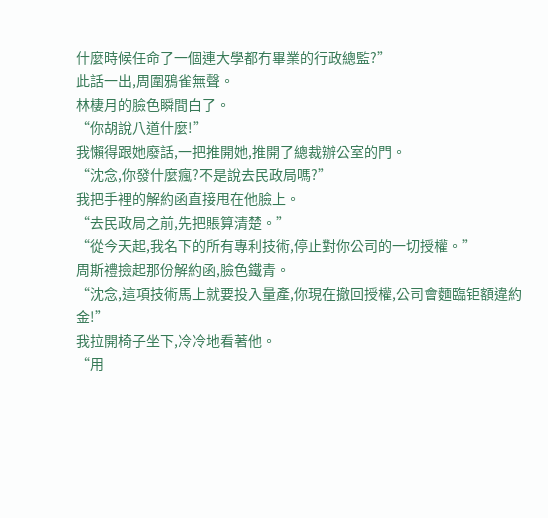什麼時候任命了一個連大學都冇畢業的行政總監?”
此話一出,周圍鴉雀無聲。
林棲月的臉色瞬間白了。
“你胡說八道什麼!”
我懶得跟她廢話,一把推開她,推開了總裁辦公室的門。
“沈念,你發什麼瘋?不是說去民政局嗎?”
我把手裡的解約函直接甩在他臉上。
“去民政局之前,先把賬算清楚。”
“從今天起,我名下的所有專利技術,停止對你公司的一切授權。”
周斯禮撿起那份解約函,臉色鐵青。
“沈念,這項技術馬上就要投入量產,你現在撤回授權,公司會麵臨钜額違約金!”
我拉開椅子坐下,冷冷地看著他。
“用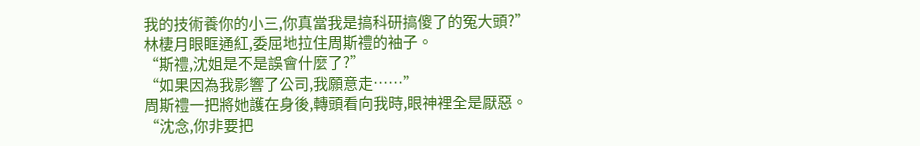我的技術養你的小三,你真當我是搞科研搞傻了的冤大頭?”
林棲月眼眶通紅,委屈地拉住周斯禮的袖子。
“斯禮,沈姐是不是誤會什麼了?”
“如果因為我影響了公司,我願意走……”
周斯禮一把將她護在身後,轉頭看向我時,眼神裡全是厭惡。
“沈念,你非要把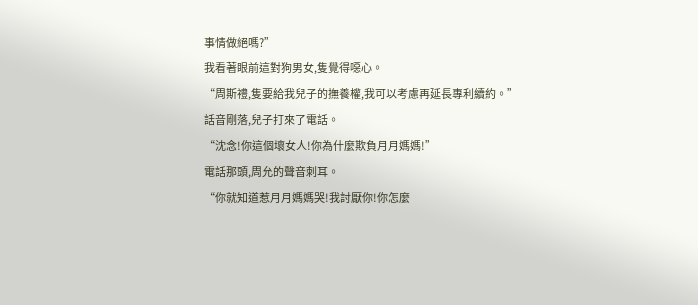事情做絕嗎?”
我看著眼前這對狗男女,隻覺得噁心。
“周斯禮,隻要給我兒子的撫養權,我可以考慮再延長專利續約。”
話音剛落,兒子打來了電話。
“沈念!你這個壞女人!你為什麼欺負月月媽媽!”
電話那頭,周允的聲音刺耳。
“你就知道惹月月媽媽哭!我討厭你!你怎麼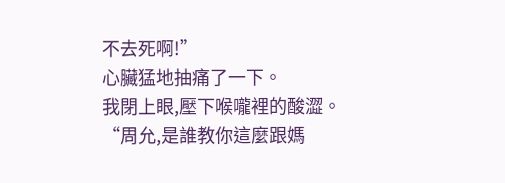不去死啊!”
心臟猛地抽痛了一下。
我閉上眼,壓下喉嚨裡的酸澀。
“周允,是誰教你這麼跟媽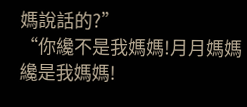媽說話的?”
“你纔不是我媽媽!月月媽媽纔是我媽媽!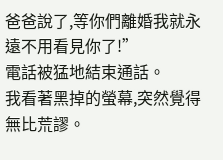爸爸說了,等你們離婚我就永遠不用看見你了!”
電話被猛地結束通話。
我看著黑掉的螢幕,突然覺得無比荒謬。